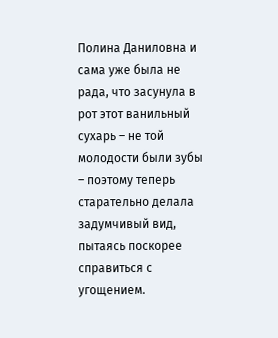Полина Даниловна и сама уже была не рада, что засунула в рот этот ванильный сухарь – не той молодости были зубы – поэтому теперь старательно делала задумчивый вид, пытаясь поскорее справиться с угощением.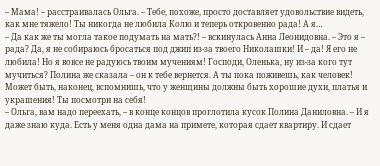– Мама! – расстраивалась Ольга. – Тебе, похоже, просто доставляет удовольствие видеть, как мне тяжело! Ты никогда не любила Колю и теперь откровенно рада! А я…
– Да как же ты могла такое подумать на мать?! – вскинулась Анна Леонидовна. – Это я – рада? Да, я не собираюсь бросаться под джип из-за твоего Николашки! И – да! Я его не любила! Но я вовсе не радуюсь твоим мучениям! Господи, Оленька, ну из-за кого тут мучиться? Полина же сказала – он к тебе вернется. А ты пока поживешь, как человек! Может быть, наконец, вспомнишь, что у женщины должны быть хорошие духи, платья и украшения! Ты посмотри на себя!
– Ольга, вам надо переехать, – в конце концов проглотила кусок Полина Даниловна. – И я даже знаю куда. Есть у меня одна дама на примете, которая сдает квартиру. И сдает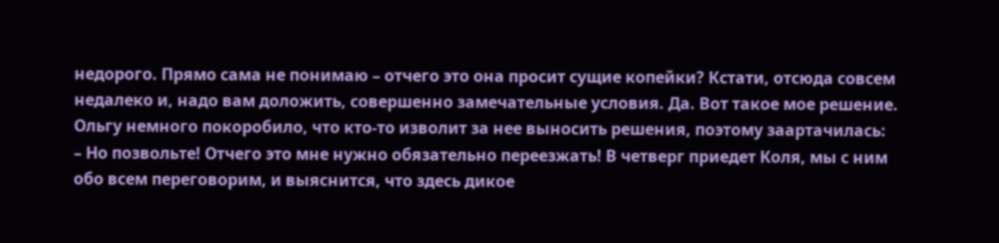недорого. Прямо сама не понимаю – отчего это она просит сущие копейки? Кстати, отсюда совсем недалеко и, надо вам доложить, совершенно замечательные условия. Да. Вот такое мое решение.
Ольгу немного покоробило, что кто-то изволит за нее выносить решения, поэтому заартачилась:
– Но позвольте! Отчего это мне нужно обязательно переезжать! В четверг приедет Коля, мы с ним обо всем переговорим, и выяснится, что здесь дикое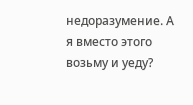недоразумение. А я вместо этого возьму и уеду?